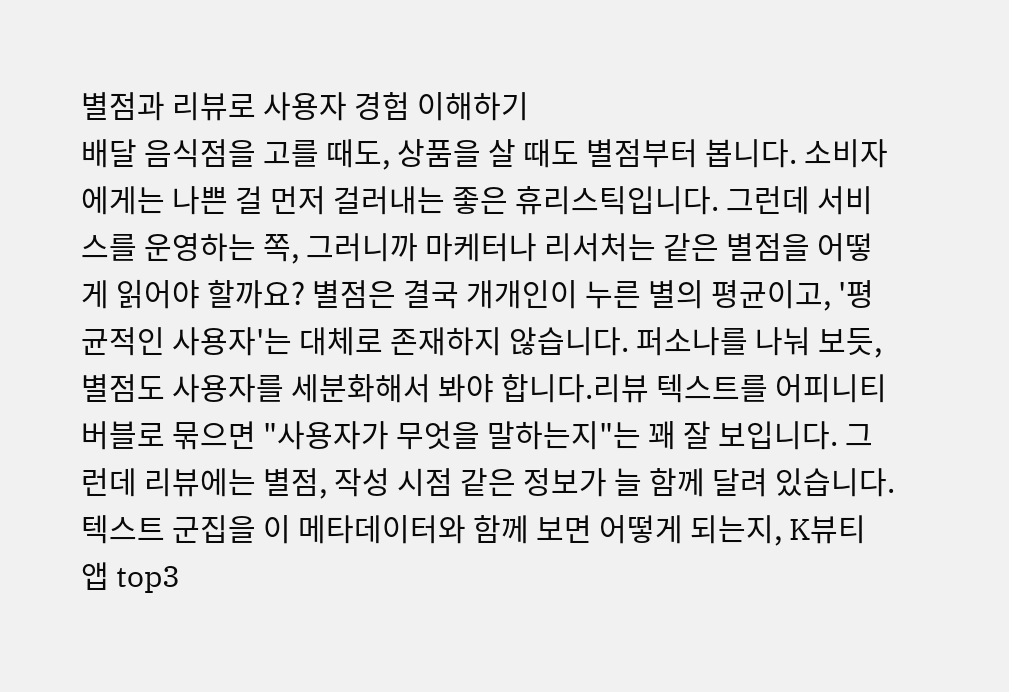별점과 리뷰로 사용자 경험 이해하기
배달 음식점을 고를 때도, 상품을 살 때도 별점부터 봅니다. 소비자에게는 나쁜 걸 먼저 걸러내는 좋은 휴리스틱입니다. 그런데 서비스를 운영하는 쪽, 그러니까 마케터나 리서처는 같은 별점을 어떻게 읽어야 할까요? 별점은 결국 개개인이 누른 별의 평균이고, '평균적인 사용자'는 대체로 존재하지 않습니다. 퍼소나를 나눠 보듯, 별점도 사용자를 세분화해서 봐야 합니다.리뷰 텍스트를 어피니티버블로 묶으면 "사용자가 무엇을 말하는지"는 꽤 잘 보입니다. 그런데 리뷰에는 별점, 작성 시점 같은 정보가 늘 함께 달려 있습니다. 텍스트 군집을 이 메타데이터와 함께 보면 어떻게 되는지, K뷰티 앱 top3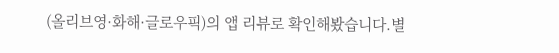(올리브영·화해·글로우픽)의 앱 리뷰로 확인해봤습니다.별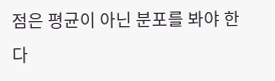점은 평균이 아닌 분포를 봐야 한다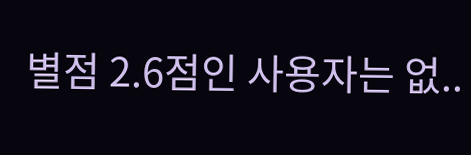별점 2.6점인 사용자는 없..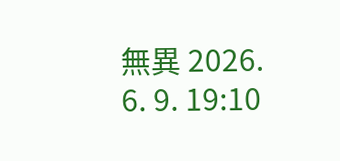無異 2026. 6. 9. 19:10